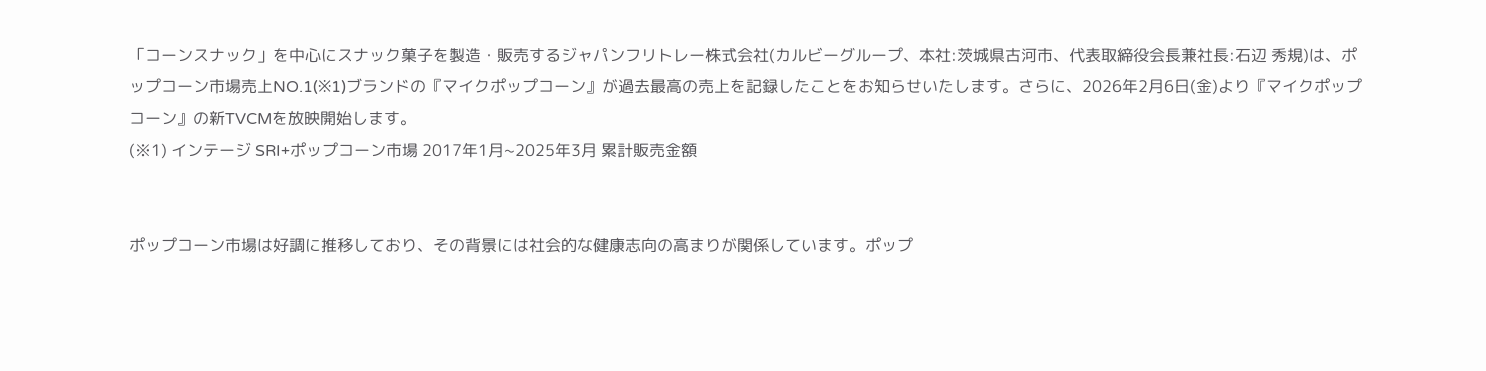「コーンスナック」を中心にスナック菓子を製造・販売するジャパンフリトレー株式会社(カルビーグループ、本社:茨城県古河市、代表取締役会長兼社長:石辺 秀規)は、ポップコーン市場売上NO.1(※1)ブランドの『マイクポップコーン』が過去最高の売上を記録したことをお知らせいたします。さらに、2026年2月6日(金)より『マイクポップコーン』の新TVCMを放映開始します。
(※1) インテージ SRI+ポップコーン市場 2017年1月~2025年3月 累計販売金額


ポップコーン市場は好調に推移しており、その背景には社会的な健康志向の高まりが関係しています。ポップ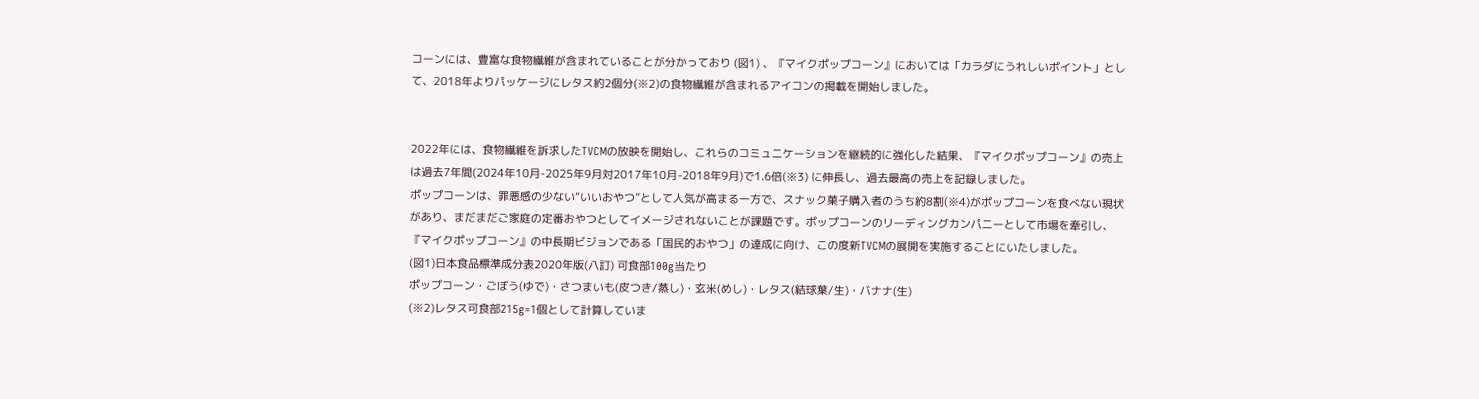コーンには、豊富な食物繊維が含まれていることが分かっており (図1) 、『マイクポップコーン』においては「カラダにうれしいポイント」として、2018年よりパッケージにレタス約2個分(※2)の食物繊維が含まれるアイコンの掲載を開始しました。


2022年には、食物繊維を訴求したTVCMの放映を開始し、これらのコミュニケーションを継続的に強化した結果、『マイクポップコーン』の売上は過去7年間(2024年10月-2025年9月対2017年10月-2018年9月)で1.6倍(※3) に伸長し、過去最高の売上を記録しました。
ポップコーンは、罪悪感の少ない“いいおやつ”として人気が高まる一方で、スナック菓子購入者のうち約8割(※4)がポップコーンを食べない現状があり、まだまだご家庭の定番おやつとしてイメージされないことが課題です。ポップコーンのリーディングカンパニーとして市場を牽引し、『マイクポップコーン』の中長期ビジョンである「国民的おやつ」の達成に向け、この度新TVCMの展開を実施することにいたしました。
(図1)日本食品標準成分表2020年版(八訂) 可食部100g当たり
ポップコーン・ごぼう(ゆで)・さつまいも(皮つき/蒸し)・玄米(めし)・レタス(結球葉/生)・バナナ(生)
(※2)レタス可食部215g=1個として計算していま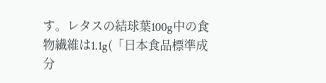す。レタスの結球葉100g中の食物繊維は1.1g(「日本食品標準成分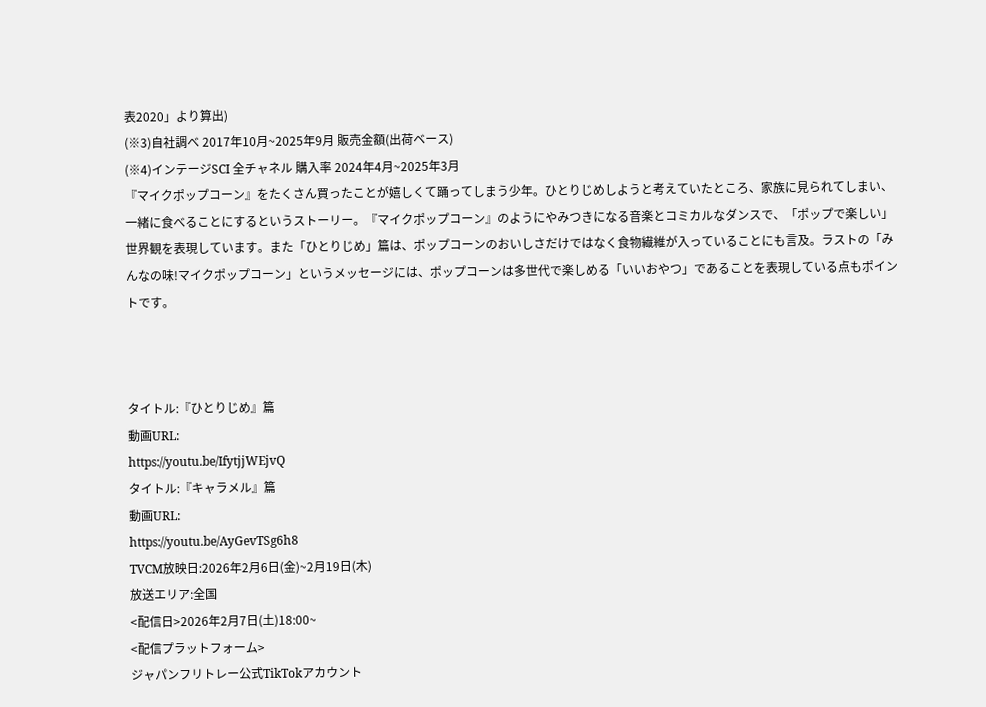表2020」より算出)
(※3)自社調べ 2017年10月~2025年9月 販売金額(出荷ベース)
(※4)インテージSCI 全チャネル 購入率 2024年4月~2025年3月
『マイクポップコーン』をたくさん買ったことが嬉しくて踊ってしまう少年。ひとりじめしようと考えていたところ、家族に見られてしまい、一緒に食べることにするというストーリー。『マイクポップコーン』のようにやみつきになる音楽とコミカルなダンスで、「ポップで楽しい」世界観を表現しています。また「ひとりじめ」篇は、ポップコーンのおいしさだけではなく食物繊維が入っていることにも言及。ラストの「みんなの味!マイクポップコーン」というメッセージには、ポップコーンは多世代で楽しめる「いいおやつ」であることを表現している点もポイントです。



タイトル:『ひとりじめ』篇
動画URL:
https://youtu.be/IfytjjWEjvQ
タイトル:『キャラメル』篇
動画URL:
https://youtu.be/AyGevTSg6h8
TVCM放映日:2026年2月6日(金)~2月19日(木)
放送エリア:全国
<配信日>2026年2月7日(土)18:00~
<配信プラットフォーム>
ジャパンフリトレー公式TikTokアカウント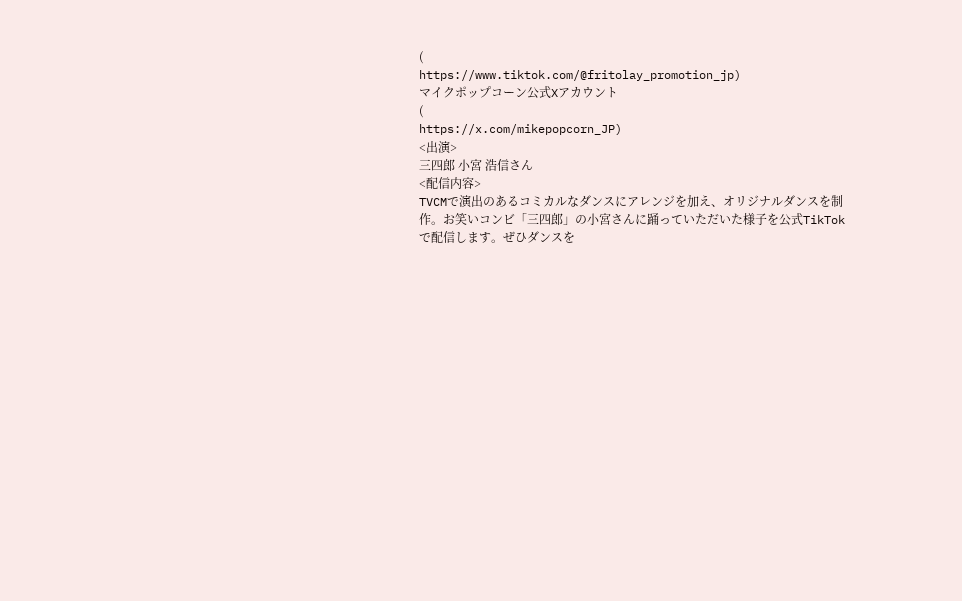(
https://www.tiktok.com/@fritolay_promotion_jp)
マイクポップコーン公式Xアカウント
(
https://x.com/mikepopcorn_JP)
<出演>
三四郎 小宮 浩信さん
<配信内容>
TVCMで演出のあるコミカルなダンスにアレンジを加え、オリジナルダンスを制作。お笑いコンビ「三四郎」の小宮さんに踊っていただいた様子を公式TikTokで配信します。ぜひダンスを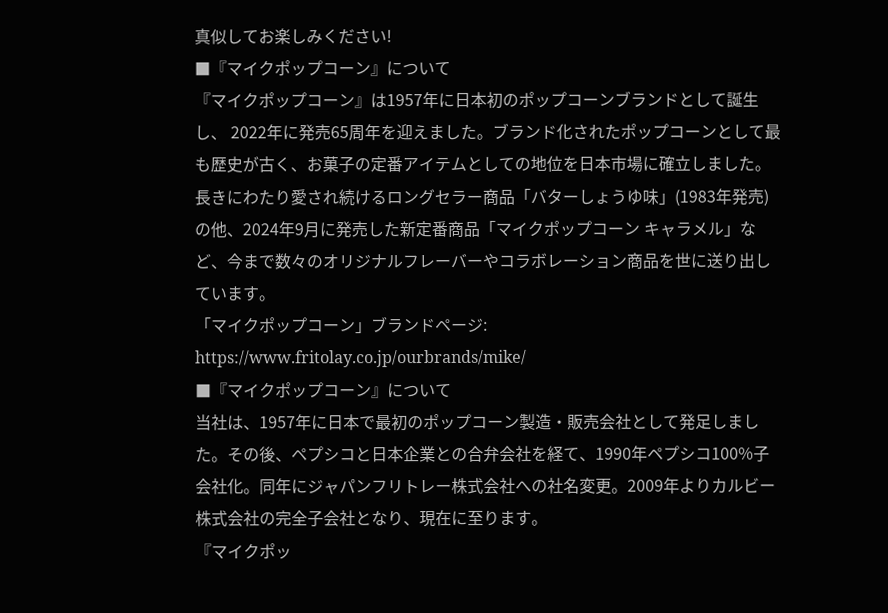真似してお楽しみください!
■『マイクポップコーン』について
『マイクポップコーン』は1957年に日本初のポップコーンブランドとして誕生し、 2022年に発売65周年を迎えました。ブランド化されたポップコーンとして最も歴史が古く、お菓子の定番アイテムとしての地位を日本市場に確立しました。長きにわたり愛され続けるロングセラー商品「バターしょうゆ味」(1983年発売)の他、2024年9月に発売した新定番商品「マイクポップコーン キャラメル」など、今まで数々のオリジナルフレーバーやコラボレーション商品を世に送り出しています。
「マイクポップコーン」ブランドページ:
https://www.fritolay.co.jp/ourbrands/mike/
■『マイクポップコーン』について
当社は、1957年に日本で最初のポップコーン製造・販売会社として発足しました。その後、ペプシコと日本企業との合弁会社を経て、1990年ペプシコ100%子会社化。同年にジャパンフリトレー株式会社への社名変更。2009年よりカルビー株式会社の完全子会社となり、現在に至ります。
『マイクポッ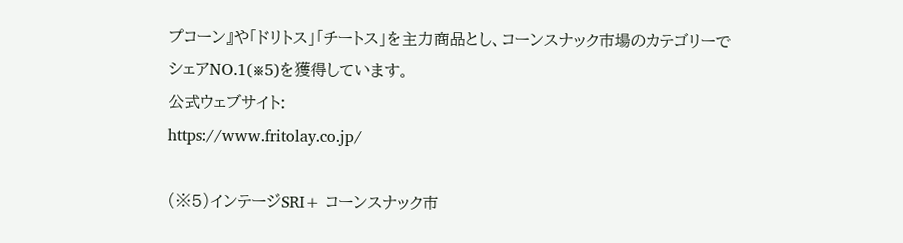プコーン』や「ドリトス」「チートス」を主力商品とし、コーンスナック市場のカテゴリーでシェアNO.1(※5)を獲得しています。
公式ウェブサイト:
https://www.fritolay.co.jp/

(※5)インテージSRI+ コーンスナック市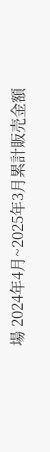場 2024年4月~2025年3月累計販売金額